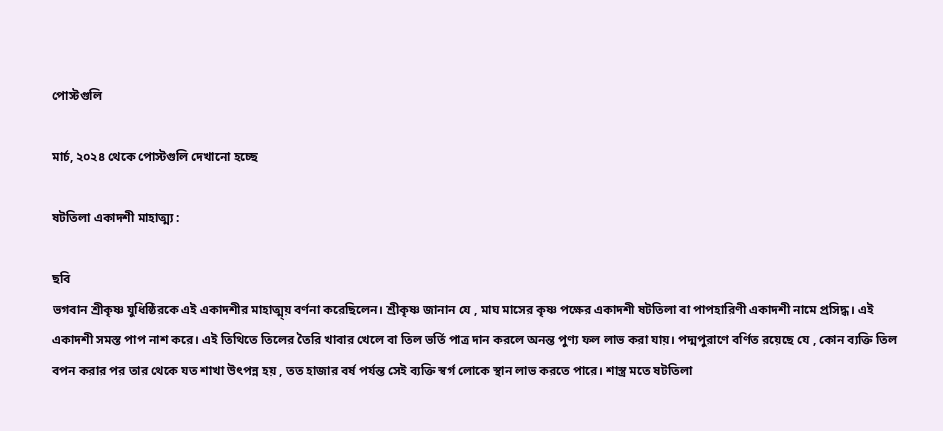পোস্টগুলি

মার্চ, ২০২৪ থেকে পোস্টগুলি দেখানো হচ্ছে

ষটতিলা একাদশী মাহাত্ম্য :

ছবি
ভগবান শ্রীকৃষ্ণ যুধিষ্ঠিরকে এই একাদশীর মাহাত্ম্য় বর্ণনা করেছিলেন। শ্রীকৃষ্ণ জানান যে , মাঘ মাসের কৃষ্ণ পক্ষের একাদশী ষটতিলা বা পাপহারিণী একাদশী নামে প্রসিদ্ধ। এই একাদশী সমস্ত পাপ নাশ করে। এই তিথিতে তিলের তৈরি খাবার খেলে বা তিল ভর্তি পাত্র দান করলে অনন্ত পুণ্য ফল লাভ করা যায়। পদ্মপুরাণে বর্ণিত রয়েছে যে , কোন ব্যক্তি তিল বপন করার পর তার থেকে যত শাখা উৎপন্ন হয় , তত হাজার বর্ষ পর্যন্ত সেই ব্যক্তি স্বর্গ লোকে স্থান লাভ করতে পারে। শাস্ত্র মতে ষটতিলা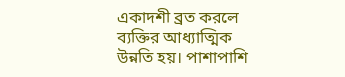একাদশী ব্রত করলে ব্যক্তির আধ্যাত্মিক উন্নতি হয়। পাশাপাশি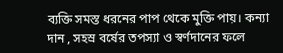ব্যক্তি সমস্ত ধরনের পাপ থেকে মুক্তি পায়। কন্যা দান , সহস্র বর্ষের তপস্যা ও স্বর্ণদানের ফলে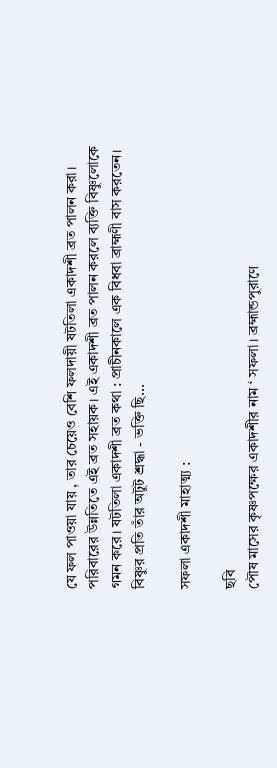যে ফল পাওয়া যায় , তার চেয়েও বেশি ফলদায়ী ষটতিলা একাদশী ব্রত পালন করা। পরিবারের উন্নতিতে এই ব্রত সহায়ক। এই একাদশী ব্রত পালন করলে ব্যক্তি বিষ্ণুলোকে গমন করে। ষটতিলা একাদশী ব্রত কথা : প্রাচীনকালে এক বিধবা ব্রাহ্মণী বাস করতেন। বিষ্ণুর প্রতি তাঁর অটুট শ্রদ্ধা - ভক্তি ছি...

সফলা একাদশী মাহাত্ম্য :

ছবি
পৌষ মাসের কৃষ্ণপক্ষের একাদশীর নাম ‘ সফলা। ব্রহ্মান্ডপুরাণে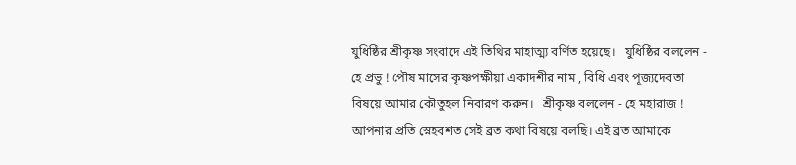যুধিষ্ঠির শ্রীকৃষ্ণ সংবাদে এই তিথির মাহাত্ম্য বর্ণিত হয়েছে।   যুধিষ্ঠির বললেন - হে প্রভু ! পৌষ মাসের কৃষ্ণপক্ষীয়া একাদশীর নাম , বিধি এবং পূজ্যদেবতা বিষয়ে আমার কৌতুহল নিবারণ করুন।   শ্রীকৃষ্ণ বললেন - হে মহারাজ ! আপনার প্রতি স্নেহবশত সেই ব্রত কথা বিষয়ে বলছি। এই ব্রত আমাকে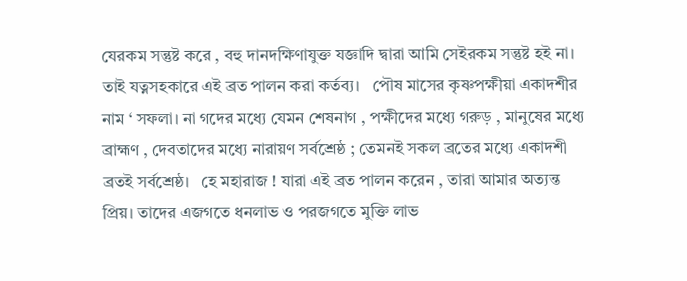যেরকম সন্তুষ্ট করে , বহু দানদক্ষিণাযুক্ত যজ্ঞাদি দ্বারা আমি সেইরকম সন্তুষ্ট হই না। তাই যত্নসহকারে এই ব্রত পালন করা কর্তব্য।   পৌষ মাসের কৃষ্ণপক্ষীয়া একাদশীর নাম ‘ সফলা। না গদের মধ্যে যেমন শেষনাগ , পক্ষীদের মধ্যে গরুড় , মানুষের মধ্যে ব্রাহ্মণ , দেবতাদের মধ্যে নারায়ণ সর্বশ্রেষ্ঠ ; তেমনই সকল ব্রতের মধ্যে একাদশী ব্রতই সর্বশ্রেষ্ঠ।   হে মহারাজ ! যারা এই ব্রত পালন করেন , তারা আমার অত্যন্ত প্রিয়। তাদের এজগতে ধনলাভ ও পরজগতে মুক্তি লাভ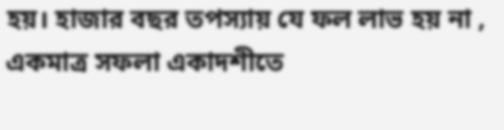হয়। হাজার বছর তপস্যায় যে ফল লাভ হয় না , একমাত্র সফলা একাদশীতে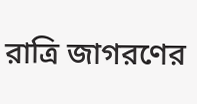রাত্রি জাগরণের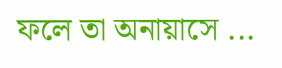ফলে তা অনায়াসে ...